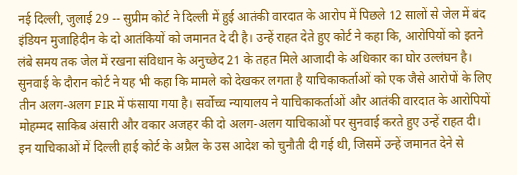नई दिल्ली, जुलाई 29 -- सुप्रीम कोर्ट ने दिल्ली में हुई आतंकी वारदात के आरोप में पिछले 12 सालों से जेल में बंद इंडियन मुजाहिदीन के दो आतंकियों को जमानत दे दी है। उन्हें राहत देते हुए कोर्ट ने कहा कि, आरोपियों को इतने लंबे समय तक जेल में रखना संविधान के अनुच्छेद 21 के तहत मिले आजादी के अधिकार का घोर उल्लंघन है। सुनवाई के दौरान कोर्ट ने यह भी कहा कि मामले को देखकर लगता है याचिकाकर्ताओं को एक जैसे आरोपों के लिए तीन अलग-अलग FIR में फंसाया गया है। सर्वोच्च न्यायालय ने याचिकाकर्ताओं और आतंकी वारदात के आरोपियों मोहम्मद साकिब अंसारी और वकार अजहर की दो अलग-अलग याचिकाओं पर सुनवाई करते हुए उन्हें राहत दी। इन याचिकाओं में दिल्ली हाई कोर्ट के अप्रैल के उस आदेश को चुनौती दी गई थी, जिसमें उन्हें जमानत देने से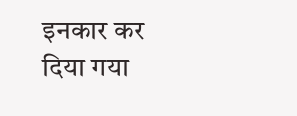इनकार कर दिया गया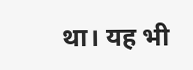था। यह भी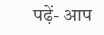पढ़ें- आप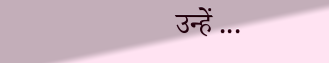उन्हें ...